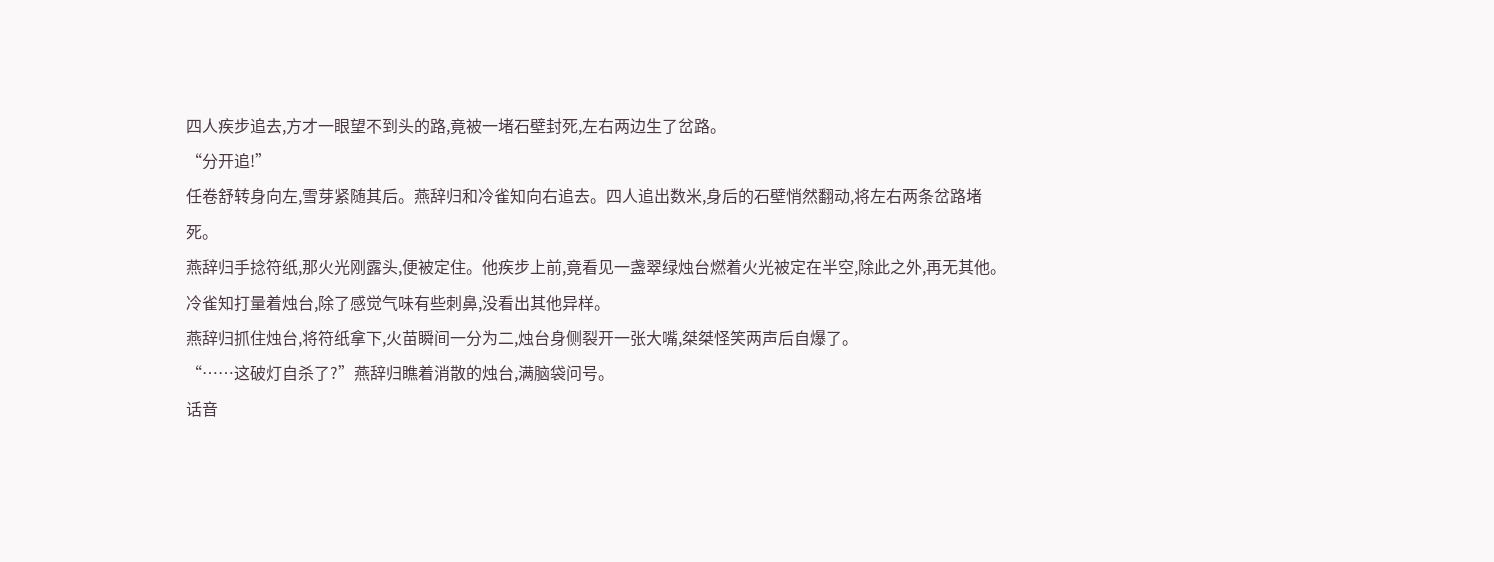四人疾步追去,方才一眼望不到头的路,竟被一堵石壁封死,左右两边生了岔路。
“分开追!”
任卷舒转身向左,雪芽紧随其后。燕辞归和冷雀知向右追去。四人追出数米,身后的石壁悄然翻动,将左右两条岔路堵死。
燕辞归手捻符纸,那火光刚露头,便被定住。他疾步上前,竟看见一盏翠绿烛台燃着火光被定在半空,除此之外,再无其他。
冷雀知打量着烛台,除了感觉气味有些刺鼻,没看出其他异样。
燕辞归抓住烛台,将符纸拿下,火苗瞬间一分为二,烛台身侧裂开一张大嘴,桀桀怪笑两声后自爆了。
“……这破灯自杀了?”燕辞归瞧着消散的烛台,满脑袋问号。
话音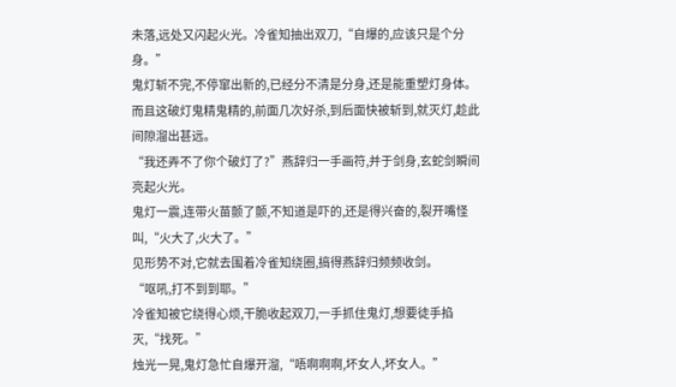未落,远处又闪起火光。冷雀知抽出双刀,“自爆的,应该只是个分身。”
鬼灯斩不完,不停窜出新的,已经分不清是分身,还是能重塑灯身体。
而且这破灯鬼精鬼精的,前面几次好杀,到后面快被斩到,就灭灯,趁此间隙溜出甚远。
“我还弄不了你个破灯了?”燕辞归一手画符,并于剑身,玄蛇剑瞬间亮起火光。
鬼灯一震,连带火苗颤了颤,不知道是吓的,还是得兴奋的,裂开嘴怪叫,“火大了,火大了。”
见形势不对,它就去围着冷雀知绕圈,搞得燕辞归频频收剑。
“呕吼,打不到到耶。”
冷雀知被它绕得心烦,干脆收起双刀,一手抓住鬼灯,想要徒手掐灭,“找死。”
烛光一晃,鬼灯急忙自爆开溜,“唔啊啊啊,坏女人,坏女人。”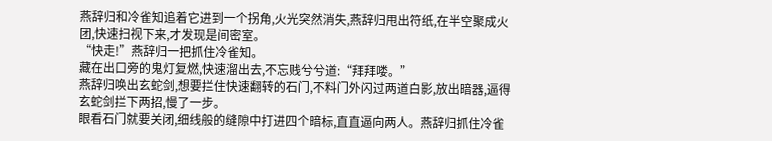燕辞归和冷雀知追着它进到一个拐角,火光突然消失,燕辞归甩出符纸,在半空聚成火团,快速扫视下来,才发现是间密室。
“快走!”燕辞归一把抓住冷雀知。
藏在出口旁的鬼灯复燃,快速溜出去,不忘贱兮兮道:“拜拜喽。”
燕辞归唤出玄蛇剑,想要拦住快速翻转的石门,不料门外闪过两道白影,放出暗器,逼得玄蛇剑拦下两招,慢了一步。
眼看石门就要关闭,细线般的缝隙中打进四个暗标,直直逼向两人。燕辞归抓住冷雀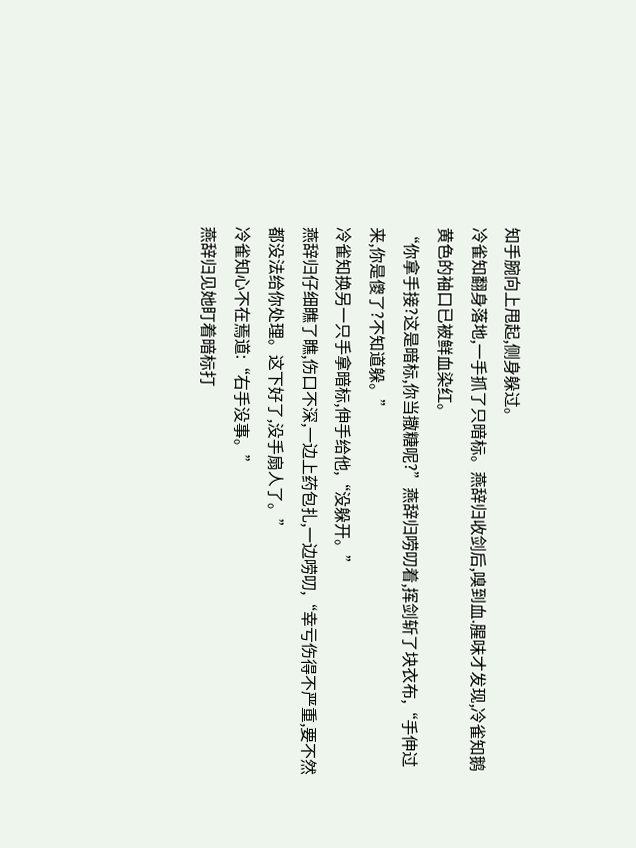知手腕向上甩起,侧身躲过。
冷雀知翻身落地,一手抓了只暗标。燕辞归收剑后,嗅到血.腥味才发现,冷雀知鹅黄色的袖口已被鲜血染红。
“你拿手接?这是暗标,你当撒糖呢?”燕辞归唠叨着,挥剑斩了块衣布,“手伸过来,你是傻了?不知道躲。”
冷雀知换另一只手拿暗标,伸手给他,“没躲开。”
燕辞归仔细瞧了瞧,伤口不深,一边上药包扎,一边唠叨,“幸亏伤得不严重,要不然都没法给你处理。这下好了,没手扇人了。”
冷雀知心不在焉道:“右手没事。”
燕辞归见她盯着暗标打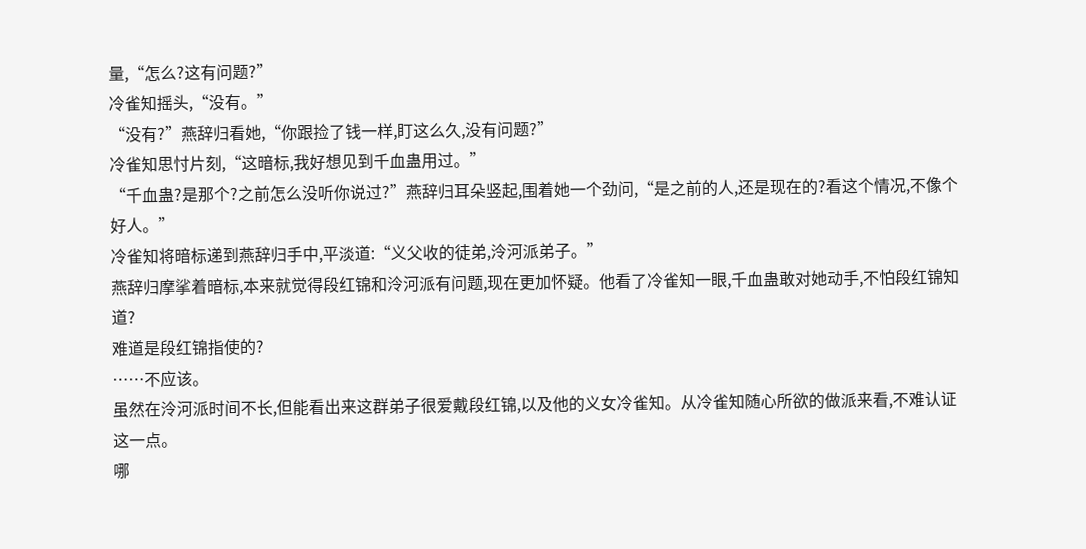量,“怎么?这有问题?”
冷雀知摇头,“没有。”
“没有?”燕辞归看她,“你跟捡了钱一样,盯这么久,没有问题?”
冷雀知思忖片刻,“这暗标,我好想见到千血蛊用过。”
“千血蛊?是那个?之前怎么没听你说过?”燕辞归耳朵竖起,围着她一个劲问,“是之前的人,还是现在的?看这个情况,不像个好人。”
冷雀知将暗标递到燕辞归手中,平淡道:“义父收的徒弟,泠河派弟子。”
燕辞归摩挲着暗标,本来就觉得段红锦和泠河派有问题,现在更加怀疑。他看了冷雀知一眼,千血蛊敢对她动手,不怕段红锦知道?
难道是段红锦指使的?
……不应该。
虽然在泠河派时间不长,但能看出来这群弟子很爱戴段红锦,以及他的义女冷雀知。从冷雀知随心所欲的做派来看,不难认证这一点。
哪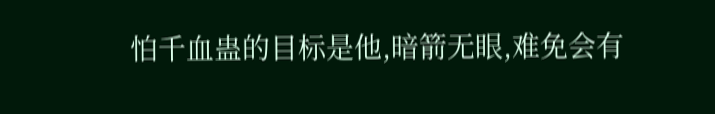怕千血蛊的目标是他,暗箭无眼,难免会有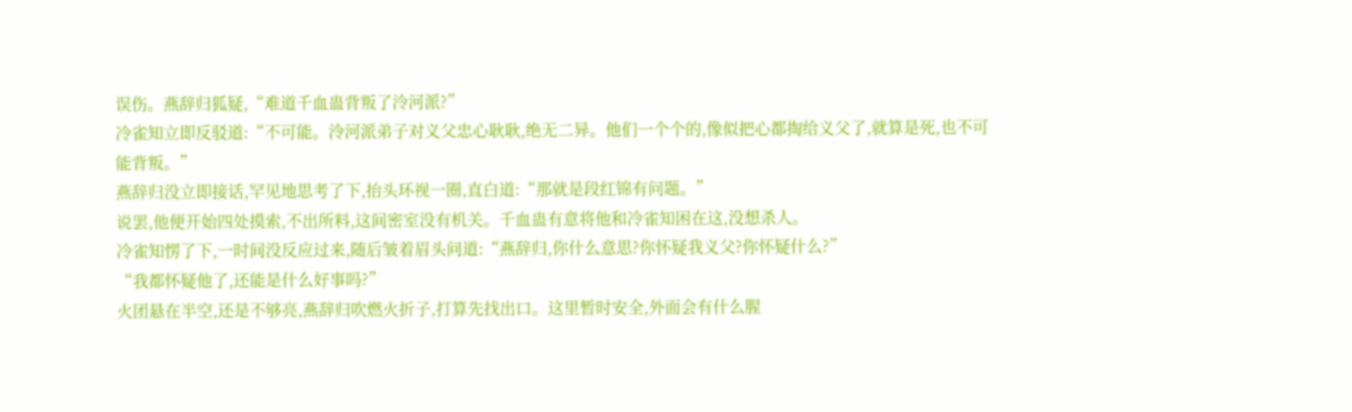误伤。燕辞归狐疑,“难道千血蛊背叛了泠河派?”
冷雀知立即反驳道:“不可能。泠河派弟子对义父忠心耿耿,绝无二异。他们一个个的,像似把心都掏给义父了,就算是死,也不可能背叛。”
燕辞归没立即接话,罕见地思考了下,抬头环视一圈,直白道:“那就是段红锦有问题。”
说罢,他便开始四处摸索,不出所料,这间密室没有机关。千血蛊有意将他和冷雀知困在这,没想杀人。
冷雀知愣了下,一时间没反应过来,随后皱着眉头问道:“燕辞归,你什么意思?你怀疑我义父?你怀疑什么?”
“我都怀疑他了,还能是什么好事吗?”
火团悬在半空,还是不够亮,燕辞归吹燃火折子,打算先找出口。这里暂时安全,外面会有什么腥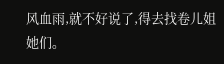风血雨,就不好说了,得去找卷儿姐她们。